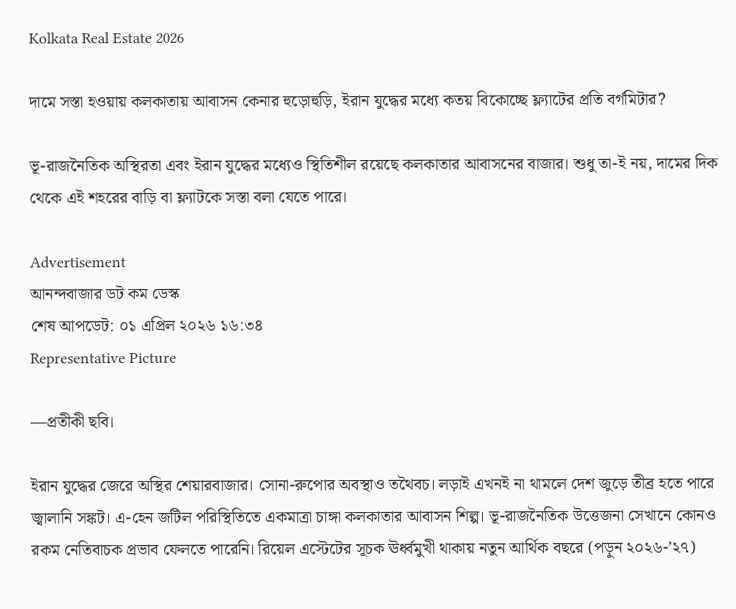Kolkata Real Estate 2026

দামে সস্তা হওয়ায় কলকাতায় আবাসন কেনার হুড়োহুড়ি, ইরান যুদ্ধের মধ্যে কতয় বিকোচ্ছে ফ্ল্যাটের প্রতি বর্গমিটার?

ভূ-রাজনৈতিক অস্থিরতা এবং ইরান যুদ্ধের মধ্যেও স্থিতিশীল রয়েছে কলকাতার আবাসনের বাজার। শুধু তা-ই নয়, দামের দিক থেকে এই শহরের বাড়ি বা ফ্ল্যাটকে সস্তা বলা যেতে পারে।

Advertisement
আনন্দবাজার ডট কম ডেস্ক
শেষ আপডেট: ০১ এপ্রিল ২০২৬ ১৬:৩৪
Representative Picture

—প্রতীকী ছবি।

ইরান যুদ্ধের জেরে অস্থির শেয়ারবাজার। সোনা-রুপোর অবস্থাও তথৈবচ। লড়াই এখনই না থামলে দেশ জুড়ে তীব্র হতে পারে জ্বালানি সঙ্কট। এ-হেন জটিল পরিস্থিতিতে একমাত্রা চাঙ্গা কলকাতার আবাসন শিল্প। ভূ-রাজনৈতিক উত্তেজনা সেখানে কোনও রকম নেতিবাচক প্রভাব ফেলতে পারেনি। রিয়েল এস্টেটের সূচক ঊর্ধ্বমুখী থাকায় নতুন আর্থিক বছরে (পড়ুন ২০২৬-’২৭)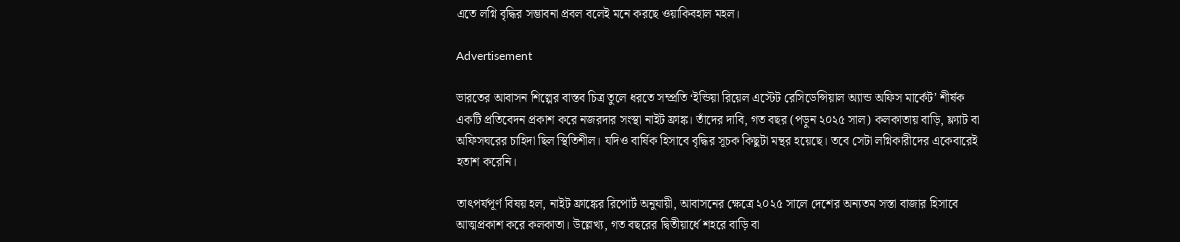এতে লগ্নি বৃদ্ধির সম্ভাবনা প্রবল বলেই মনে করছে ওয়াকিবহাল মহল।

Advertisement

ভারতের আবাসন শিল্পের বাস্তব চিত্র তুলে ধরতে সম্প্রতি ‘ইন্ডিয়া রিয়েল এস্টেট রেসিডেন্সিয়াল অ্যান্ড অফিস মার্কেট’ শীর্ষক একটি প্রতিবেদন প্রকাশ করে নজরদার সংস্থা নাইট ফ্রাঙ্ক। তাঁদের দাবি, গত বছর (পড়ুন ২০২৫ সাল) কলকাতায় বাড়ি, ফ্ল্যাট বা অফিসঘরের চাহিদা ছিল স্থিতিশীল। যদিও বার্ষিক হিসাবে বৃদ্ধির সূচক কিছুটা মন্থর হয়েছে। তবে সেটা লগ্নিকারীদের একেবারেই হতাশ করেনি।

তাৎপর্যপূর্ণ বিষয় হল, নাইট ফ্রাঙ্কের রিপোর্ট অনুযায়ী, আবাসনের ক্ষেত্রে ২০২৫ সালে দেশের অন্যতম সস্তা বাজার হিসাবে আত্মপ্রকাশ করে কলকাতা। উল্লেখ্য, গত বছরের দ্বিতীয়ার্ধে শহরে বাড়ি বা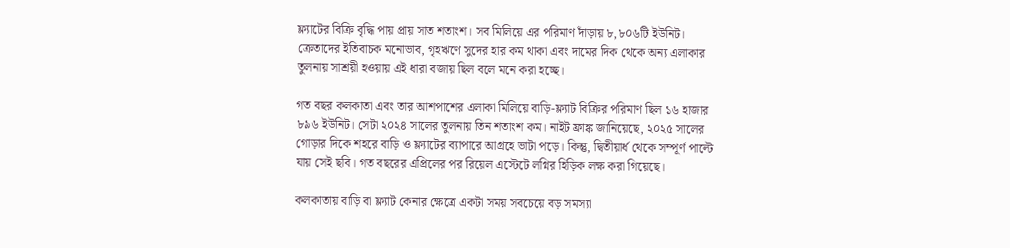ফ্ল্যাটের বিক্রি বৃদ্ধি পায় প্রায় সাত শতাংশ। সব মিলিয়ে এর পরিমাণ দাঁড়ায় ৮,৮০৬টি ইউনিট। ক্রেতাদের ইতিবাচক মনোভাব, গৃহঋণে সুদের হার কম থাকা এবং দামের দিক থেকে অন্য এলাকার তুলনায় সাশ্রয়ী হওয়ায় এই ধারা বজায় ছিল বলে মনে করা হচ্ছে।

গত বছর কলকাতা এবং তার আশপাশের এলাকা মিলিয়ে বাড়ি-ফ্ল্যাট বিক্রির পরিমাণ ছিল ১৬ হাজার ৮৯৬ ইউনিট। সেটা ২০২৪ সালের তুলনায় তিন শতাংশ কম। নাইট ফ্রাঙ্ক জানিয়েছে, ২০২৫ সালের গোড়ার দিকে শহরে বাড়ি ও ফ্ল্যাটের ব্যাপারে আগ্রহে ভাটা পড়ে। কিন্তু, দ্বিতীয়ার্ধ থেকে সম্পূর্ণ পাল্টে যায় সেই ছবি। গত বছরের এপ্রিলের পর রিয়েল এস্টেটে লগ্নির হিড়িক লক্ষ করা গিয়েছে।

কলকাতায় বাড়ি বা ফ্ল্যাট কেনার ক্ষেত্রে একটা সময় সবচেয়ে বড় সমস্যা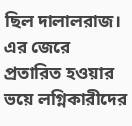ছিল দালালরাজ। এর জেরে প্রতারিত হওয়ার ভয়ে লগ্নিকারীদের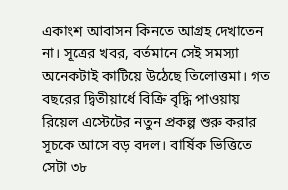একাংশ আবাসন কিনতে আগ্রহ দেখাতেন না। সূত্রের খবর, বর্তমানে সেই সমস্যা অনেকটাই কাটিয়ে উঠেছে তিলোত্তমা। গত বছরের দ্বিতীয়ার্ধে বিক্রি বৃদ্ধি পাওয়ায় রিয়েল এস্টেটের নতুন প্রকল্প শুরু করার সূচকে আসে বড় বদল। বার্ষিক ভিত্তিতে সেটা ৩৮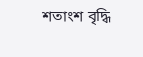শতাংশ বৃদ্ধি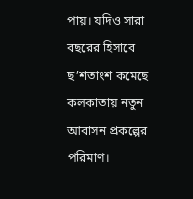পায়। যদিও সারা বছরের হিসাবে ছ’শতাংশ কমেছে কলকাতায় নতুন আবাসন প্রকল্পের পরিমাণ।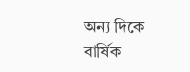অন্য দিকে বার্ষিক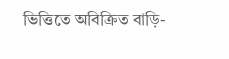ভিত্তিতে অবিক্রিত বাড়ি-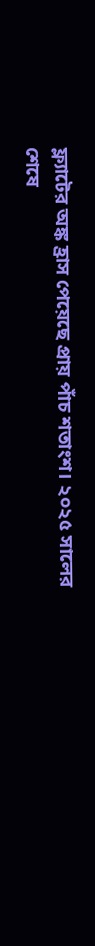ফ্ল্যাটের অঙ্ক হ্রাস পেয়েছে প্রায় পাঁচ শতাংশ। ২০২৫ সালের শেষে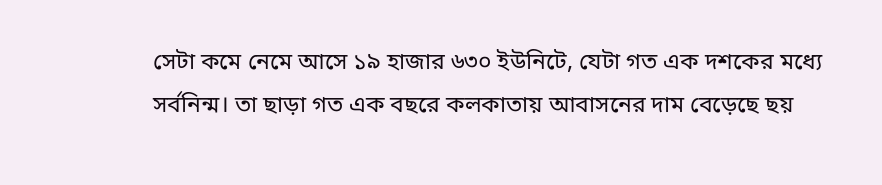সেটা কমে নেমে আসে ১৯ হাজার ৬৩০ ইউনিটে, যেটা গত এক দশকের মধ্যে সর্বনিন্ম। তা ছাড়া গত এক বছরে কলকাতায় আবাসনের দাম বেড়েছে ছয়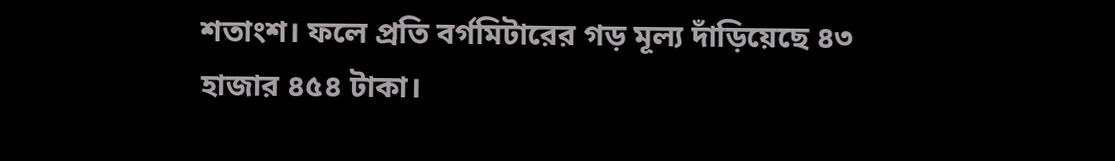শতাংশ। ফলে প্রতি বর্গমিটারের গড় মূল্য দাঁড়িয়েছে ৪৩ হাজার ৪৫৪ টাকা।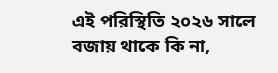এই পরিস্থিতি ২০২৬ সালে বজায় থাকে কি না,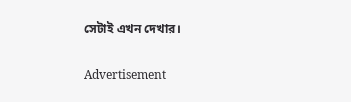সেটাই এখন দেখার।

Advertisement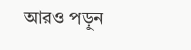আরও পড়ুন